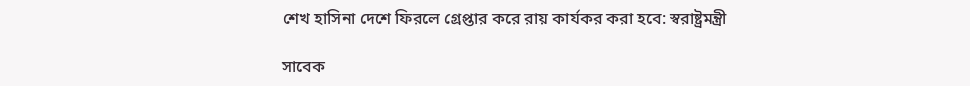শেখ হাসিনা দেশে ফিরলে গ্রেপ্তার করে রায় কার্যকর করা হবে: স্বরাষ্ট্রমন্ত্রী

সাবেক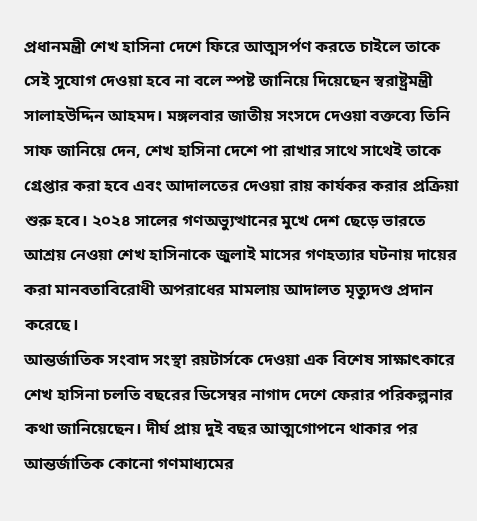প্রধানমন্ত্রী শেখ হাসিনা দেশে ফিরে আত্মসর্পণ করতে চাইলে তাকে সেই সুযোগ দেওয়া হবে না বলে স্পষ্ট জানিয়ে দিয়েছেন স্বরাষ্ট্রমন্ত্রী সালাহউদ্দিন আহমদ। মঙ্গলবার জাতীয় সংসদে দেওয়া বক্তব্যে তিনি সাফ জানিয়ে দেন, শেখ হাসিনা দেশে পা রাখার সাথে সাথেই তাকে গ্রেপ্তার করা হবে এবং আদালতের দেওয়া রায় কার্যকর করার প্রক্রিয়া শুরু হবে। ২০২৪ সালের গণঅভ্যুত্থানের মুখে দেশ ছেড়ে ভারতে আশ্রয় নেওয়া শেখ হাসিনাকে জুলাই মাসের গণহত্যার ঘটনায় দায়ের করা মানবতাবিরোধী অপরাধের মামলায় আদালত মৃত্যুদণ্ড প্রদান করেছে।
আন্তর্জাতিক সংবাদ সংস্থা রয়টার্সকে দেওয়া এক বিশেষ সাক্ষাৎকারে শেখ হাসিনা চলতি বছরের ডিসেম্বর নাগাদ দেশে ফেরার পরিকল্পনার কথা জানিয়েছেন। দীর্ঘ প্রায় দুই বছর আত্মগোপনে থাকার পর আন্তর্জাতিক কোনো গণমাধ্যমের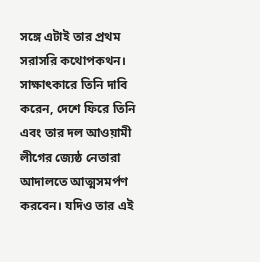সঙ্গে এটাই তার প্রথম সরাসরি কথোপকথন। সাক্ষাৎকারে তিনি দাবি করেন, দেশে ফিরে তিনি এবং তার দল আওয়ামী লীগের জ্যেষ্ঠ নেতারা আদালতে আত্মসমর্পণ করবেন। যদিও তার এই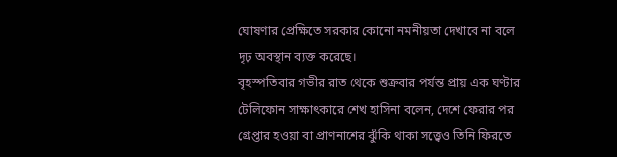ঘোষণার প্রেক্ষিতে সরকার কোনো নমনীয়তা দেখাবে না বলে দৃঢ় অবস্থান ব্যক্ত করেছে।
বৃহস্পতিবার গভীর রাত থেকে শুক্রবার পর্যন্ত প্রায় এক ঘণ্টার টেলিফোন সাক্ষাৎকারে শেখ হাসিনা বলেন, দেশে ফেরার পর গ্রেপ্তার হওয়া বা প্রাণনাশের ঝুঁকি থাকা সত্ত্বেও তিনি ফিরতে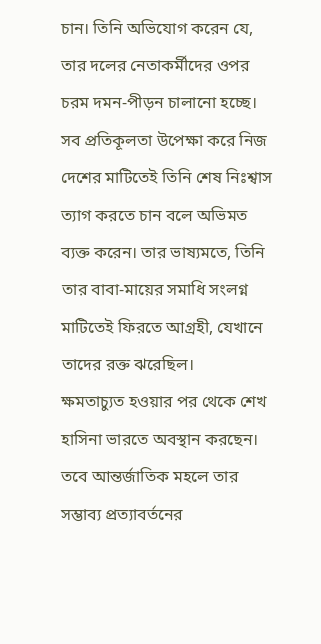চান। তিনি অভিযোগ করেন যে, তার দলের নেতাকর্মীদের ওপর চরম দমন-পীড়ন চালানো হচ্ছে। সব প্রতিকূলতা উপেক্ষা করে নিজ দেশের মাটিতেই তিনি শেষ নিঃশ্বাস ত্যাগ করতে চান বলে অভিমত ব্যক্ত করেন। তার ভাষ্যমতে, তিনি তার বাবা-মায়ের সমাধি সংলগ্ন মাটিতেই ফিরতে আগ্রহী, যেখানে তাদের রক্ত ঝরেছিল।
ক্ষমতাচ্যুত হওয়ার পর থেকে শেখ হাসিনা ভারতে অবস্থান করছেন। তবে আন্তর্জাতিক মহলে তার সম্ভাব্য প্রত্যাবর্তনের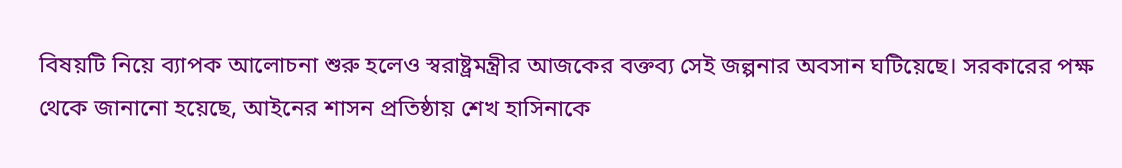বিষয়টি নিয়ে ব্যাপক আলোচনা শুরু হলেও স্বরাষ্ট্রমন্ত্রীর আজকের বক্তব্য সেই জল্পনার অবসান ঘটিয়েছে। সরকারের পক্ষ থেকে জানানো হয়েছে, আইনের শাসন প্রতিষ্ঠায় শেখ হাসিনাকে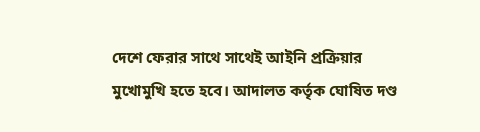দেশে ফেরার সাথে সাথেই আইনি প্রক্রিয়ার মুখোমুখি হতে হবে। আদালত কর্তৃক ঘোষিত দণ্ড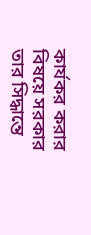কার্যকর করার বিষয়ে সরকার তার সিদ্ধান্তে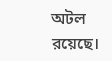অটল রয়েছে।